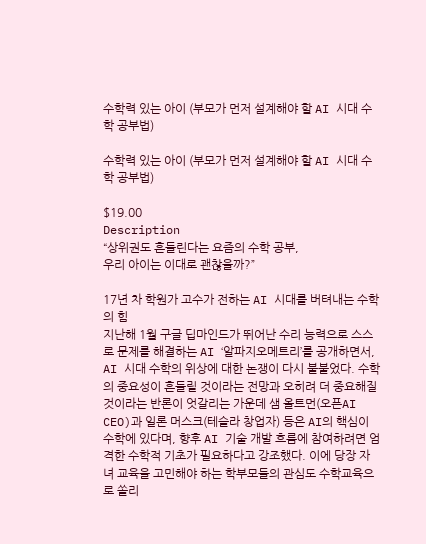수학력 있는 아이 (부모가 먼저 설계해야 할 AI 시대 수학 공부법)

수학력 있는 아이 (부모가 먼저 설계해야 할 AI 시대 수학 공부법)

$19.00
Description
“상위권도 흔들린다는 요즘의 수학 공부,
우리 아이는 이대로 괜찮을까?”

17년 차 학원가 고수가 전하는 AI 시대를 버텨내는 수학의 힘
지난해 1월 구글 딥마인드가 뛰어난 수리 능력으로 스스로 문제를 해결하는 AI ‘알파지오메트리’를 공개하면서, AI 시대 수학의 위상에 대한 논쟁이 다시 불붙었다. 수학의 중요성이 흔들릴 것이라는 전망과 오히려 더 중요해질 것이라는 반론이 엇갈리는 가운데 샘 올트먼(오픈AI CEO)과 일론 머스크(테슬라 창업자) 등은 AI의 핵심이 수학에 있다며, 향후 AI 기술 개발 흐름에 참여하려면 엄격한 수학적 기초가 필요하다고 강조했다. 이에 당장 자녀 교육을 고민해야 하는 학부모들의 관심도 수학교육으로 쏠리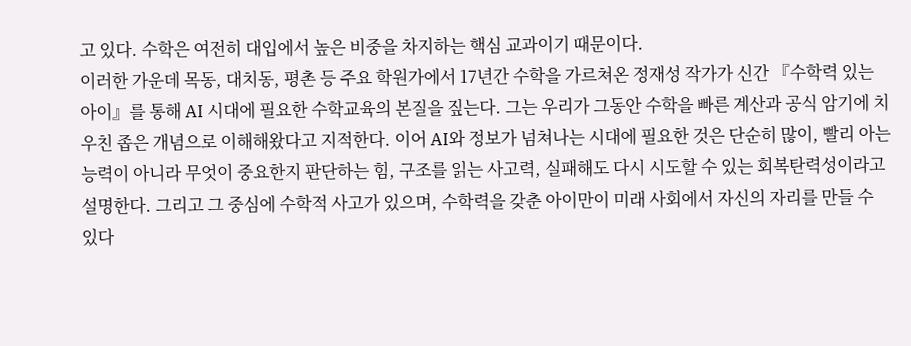고 있다. 수학은 여전히 대입에서 높은 비중을 차지하는 핵심 교과이기 때문이다.
이러한 가운데 목동, 대치동, 평촌 등 주요 학원가에서 17년간 수학을 가르쳐온 정재성 작가가 신간 『수학력 있는 아이』를 통해 AI 시대에 필요한 수학교육의 본질을 짚는다. 그는 우리가 그동안 수학을 빠른 계산과 공식 암기에 치우친 좁은 개념으로 이해해왔다고 지적한다. 이어 AI와 정보가 넘쳐나는 시대에 필요한 것은 단순히 많이, 빨리 아는 능력이 아니라 무엇이 중요한지 판단하는 힘, 구조를 읽는 사고력, 실패해도 다시 시도할 수 있는 회복탄력성이라고 설명한다. 그리고 그 중심에 수학적 사고가 있으며, 수학력을 갖춘 아이만이 미래 사회에서 자신의 자리를 만들 수 있다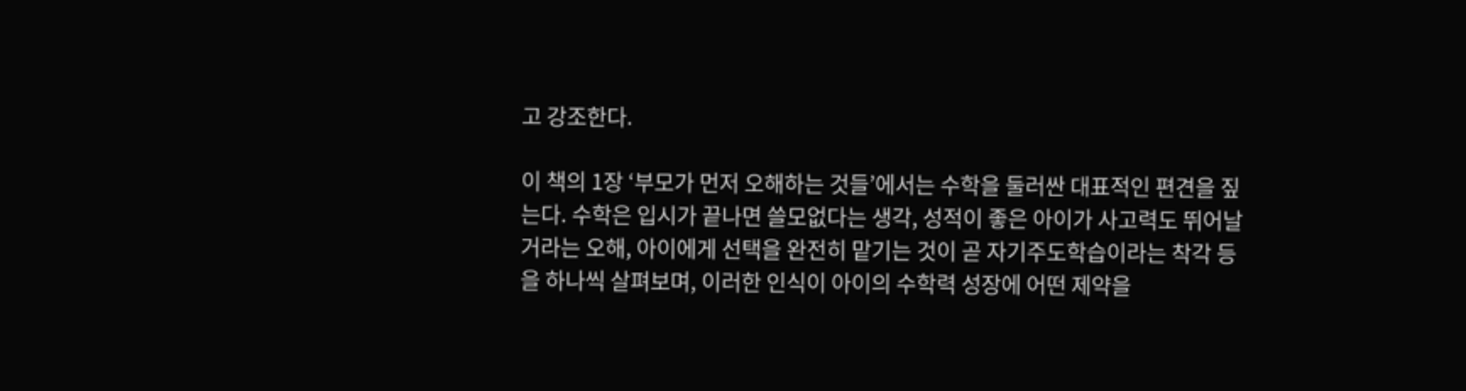고 강조한다.

이 책의 1장 ‘부모가 먼저 오해하는 것들’에서는 수학을 둘러싼 대표적인 편견을 짚는다. 수학은 입시가 끝나면 쓸모없다는 생각, 성적이 좋은 아이가 사고력도 뛰어날 거라는 오해, 아이에게 선택을 완전히 맡기는 것이 곧 자기주도학습이라는 착각 등을 하나씩 살펴보며, 이러한 인식이 아이의 수학력 성장에 어떤 제약을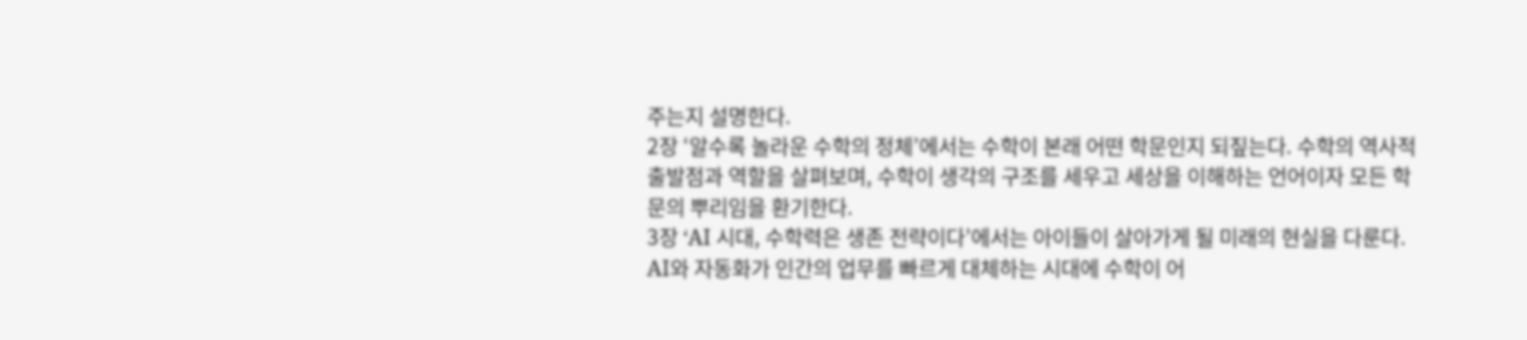주는지 설명한다.
2장 ‘알수록 놀라운 수학의 정체’에서는 수학이 본래 어떤 학문인지 되짚는다. 수학의 역사적 출발점과 역할을 살펴보며, 수학이 생각의 구조를 세우고 세상을 이해하는 언어이자 모든 학문의 뿌리임을 환기한다.
3장 ‘AI 시대, 수학력은 생존 전략이다’에서는 아이들이 살아가게 될 미래의 현실을 다룬다. AI와 자동화가 인간의 업무를 빠르게 대체하는 시대에 수학이 어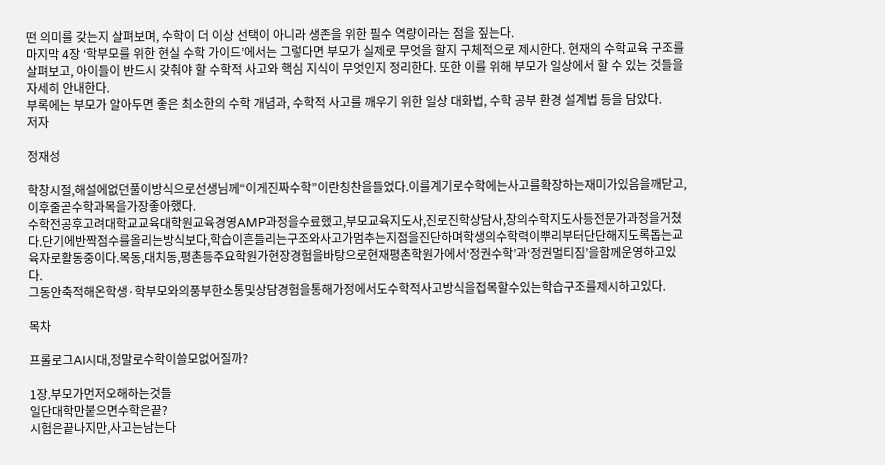떤 의미를 갖는지 살펴보며, 수학이 더 이상 선택이 아니라 생존을 위한 필수 역량이라는 점을 짚는다.
마지막 4장 ‘학부모를 위한 현실 수학 가이드’에서는 그렇다면 부모가 실제로 무엇을 할지 구체적으로 제시한다. 현재의 수학교육 구조를 살펴보고, 아이들이 반드시 갖춰야 할 수학적 사고와 핵심 지식이 무엇인지 정리한다. 또한 이를 위해 부모가 일상에서 할 수 있는 것들을 자세히 안내한다.
부록에는 부모가 알아두면 좋은 최소한의 수학 개념과, 수학적 사고를 깨우기 위한 일상 대화법, 수학 공부 환경 설계법 등을 담았다.
저자

정재성

학창시절,해설에없던풀이방식으로선생님께“이게진짜수학”이란칭찬을들었다.이를계기로수학에는사고를확장하는재미가있음을깨닫고,이후줄곧수학과목을가장좋아했다.
수학전공후고려대학교교육대학원교육경영AMP과정을수료했고,부모교육지도사,진로진학상담사,창의수학지도사등전문가과정을거쳤다.단기에반짝점수를올리는방식보다,학습이흔들리는구조와사고가멈추는지점을진단하며학생의수학력이뿌리부터단단해지도록돕는교육자로활동중이다.목동,대치동,평촌등주요학원가현장경험을바탕으로현재평촌학원가에서‘정권수학’과‘정권멀티짐’을함께운영하고있다.
그동안축적해온학생·학부모와의풍부한소통및상담경험을통해가정에서도수학적사고방식을접목할수있는학습구조를제시하고있다.

목차

프롤로그AI시대,정말로수학이쓸모없어질까?

1장.부모가먼저오해하는것들
일단대학만붙으면수학은끝?
시험은끝나지만,사고는남는다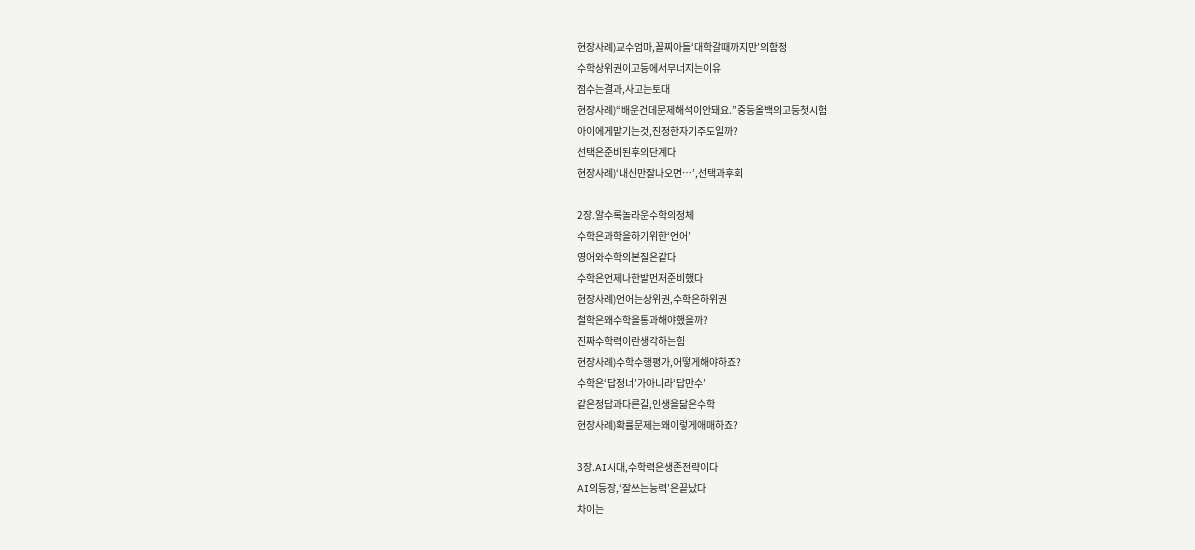현장사례)교수엄마,꼴찌아들‘대학갈때까지만’의함정
수학상위권이고등에서무너지는이유
점수는결과,사고는토대
현장사례)“배운건데문제해석이안돼요.”중등올백의고등첫시험
아이에게맡기는것,진정한자기주도일까?
선택은준비된후의단계다
현장사례)‘내신만잘나오면…’,선택과후회

2장.알수록놀라운수학의정체
수학은과학을하기위한‘언어’
영어와수학의본질은같다
수학은언제나한발먼저준비했다
현장사례)언어는상위권,수학은하위권
철학은왜수학을통과해야했을까?
진짜수학력이란생각하는힘
현장사례)수학수행평가,어떻게해야하죠?
수학은‘답정너’가아니라‘답만수’
같은정답과다른길,인생을닮은수학
현장사례)확률문제는왜이렇게애매하죠?

3장.AI시대,수학력은생존전략이다
AI의등장,‘잘쓰는능력’은끝났다
차이는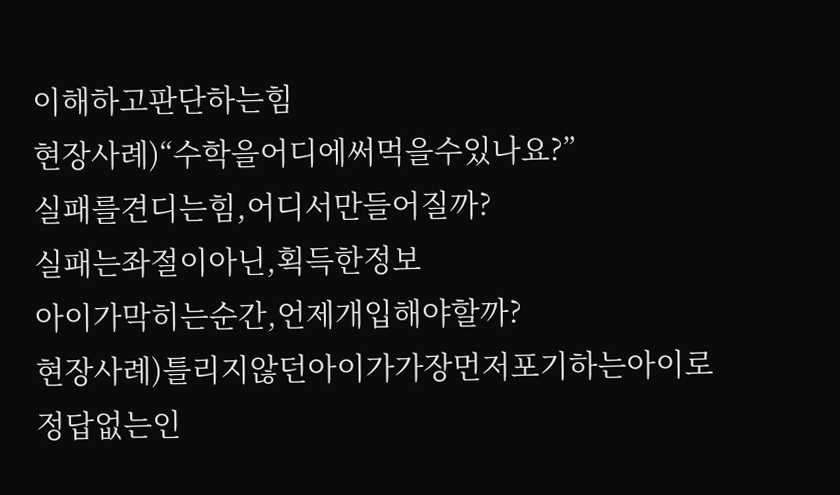이해하고판단하는힘
현장사례)“수학을어디에써먹을수있나요?”
실패를견디는힘,어디서만들어질까?
실패는좌절이아닌,획득한정보
아이가막히는순간,언제개입해야할까?
현장사례)틀리지않던아이가가장먼저포기하는아이로
정답없는인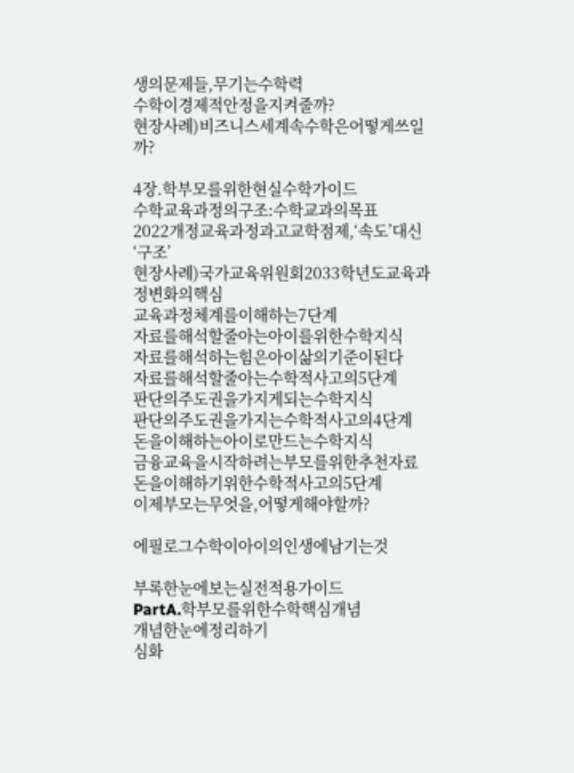생의문제들,무기는수학력
수학이경제적안정을지켜줄까?
현장사례)비즈니스세계속수학은어떻게쓰일까?

4장.학부모를위한현실수학가이드
수학교육과정의구조:수학교과의목표
2022개정교육과정과고교학점제,‘속도’대신‘구조’
현장사례)국가교육위원회2033학년도교육과정변화의핵심
교육과정체계를이해하는7단계
자료를해석할줄아는아이를위한수학지식
자료를해석하는힘은아이삶의기준이된다
자료를해석할줄아는수학적사고의5단계
판단의주도권을가지게되는수학지식
판단의주도권을가지는수학적사고의4단계
돈을이해하는아이로만드는수학지식
금융교육을시작하려는부모를위한추천자료
돈을이해하기위한수학적사고의5단계
이제부모는무엇을,어떻게해야할까?

에필로그수학이아이의인생에남기는것

부록한눈에보는실전적용가이드
PartA.학부모를위한수학핵심개념
개념한눈에정리하기
심화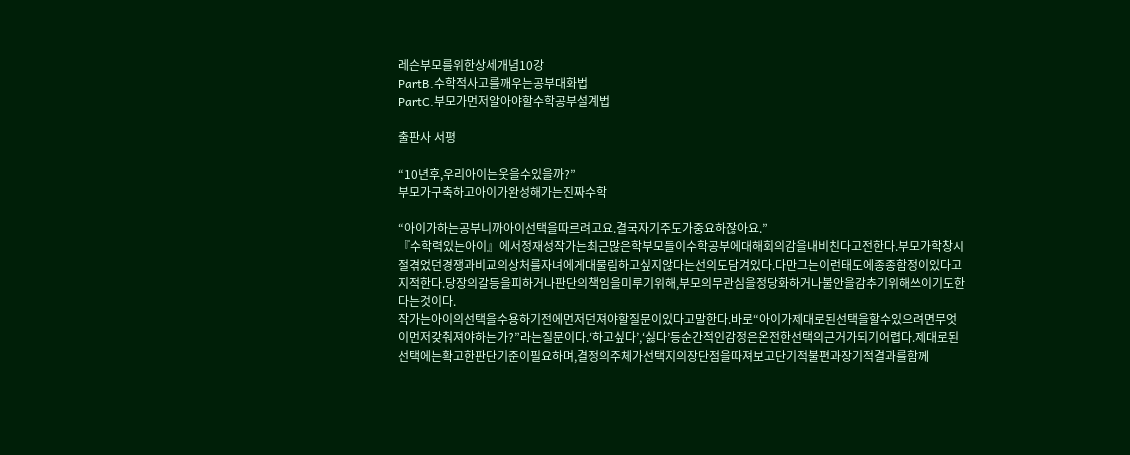레슨부모를위한상세개념10강
PartB.수학적사고를깨우는공부대화법
PartC.부모가먼저알아야할수학공부설계법

출판사 서평

“10년후,우리아이는웃을수있을까?”
부모가구축하고아이가완성해가는진짜수학

“아이가하는공부니까아이선택을따르려고요.결국자기주도가중요하잖아요.”
『수학력있는아이』에서정재성작가는최근많은학부모들이수학공부에대해회의감을내비친다고전한다.부모가학창시절겪었던경쟁과비교의상처를자녀에게대물림하고싶지않다는선의도담겨있다.다만그는이런태도에종종함정이있다고지적한다.당장의갈등을피하거나판단의책임을미루기위해,부모의무관심을정당화하거나불안을감추기위해쓰이기도한다는것이다.
작가는아이의선택을수용하기전에먼저던져야할질문이있다고말한다.바로“아이가제대로된선택을할수있으려면무엇이먼저갖춰져야하는가?”라는질문이다.‘하고싶다’,‘싫다’등순간적인감정은온전한선택의근거가되기어렵다.제대로된선택에는확고한판단기준이필요하며,결정의주체가선택지의장단점을따져보고단기적불편과장기적결과를함께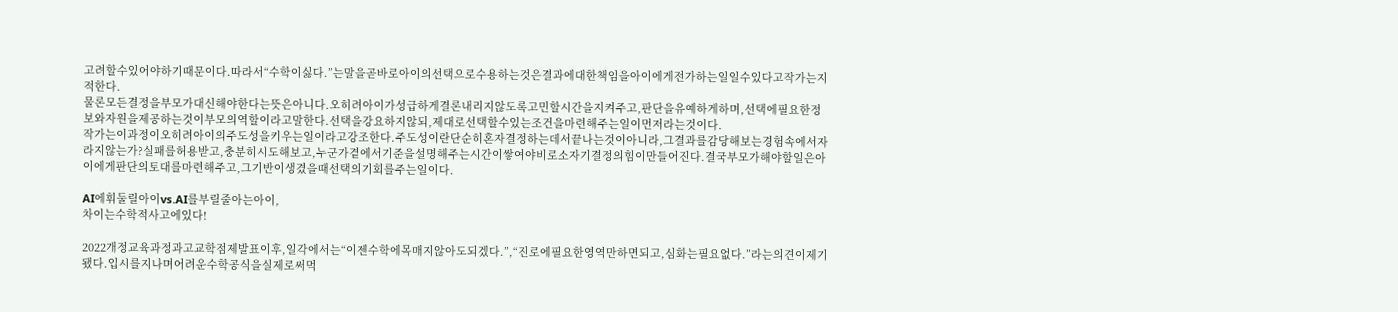고려할수있어야하기때문이다.따라서“수학이싫다.”는말을곧바로아이의선택으로수용하는것은결과에대한책임을아이에게전가하는일일수있다고작가는지적한다.
물론모든결정을부모가대신해야한다는뜻은아니다.오히려아이가성급하게결론내리지않도록고민할시간을지켜주고,판단을유예하게하며,선택에필요한정보와자원을제공하는것이부모의역할이라고말한다.선택을강요하지않되,제대로선택할수있는조건을마련해주는일이먼저라는것이다.
작가는이과정이오히려아이의주도성을키우는일이라고강조한다.주도성이란단순히혼자결정하는데서끝나는것이아니라,그결과를감당해보는경험속에서자라지않는가?실패를허용받고,충분히시도해보고,누군가곁에서기준을설명해주는시간이쌓여야비로소자기결정의힘이만들어진다.결국부모가해야할일은아이에게판단의토대를마련해주고,그기반이생겼을때선택의기회를주는일이다.

AI에휘둘릴아이vs.AI를부릴줄아는아이,
차이는수학적사고에있다!

2022개정교육과정과고교학점제발표이후,일각에서는“이젠수학에목매지않아도되겠다.”,“진로에필요한영역만하면되고,심화는필요없다.”라는의견이제기됐다.입시를지나며어려운수학공식을실제로써먹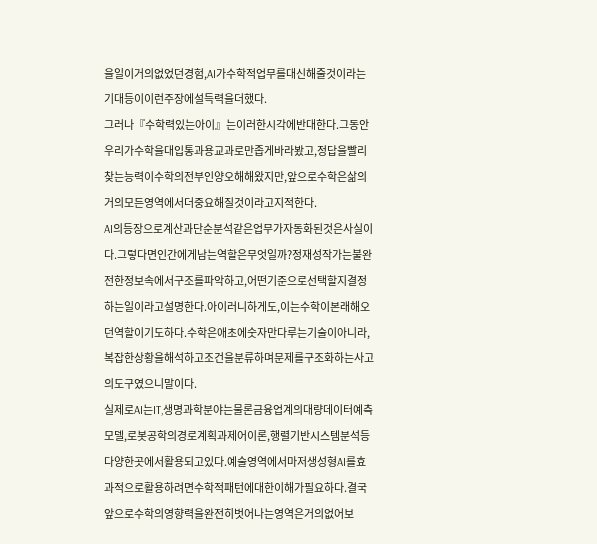을일이거의없었던경험,AI가수학적업무를대신해줄것이라는기대등이이런주장에설득력을더했다.
그러나『수학력있는아이』는이러한시각에반대한다.그동안우리가수학을대입통과용교과로만좁게바라봤고,정답을빨리찾는능력이수학의전부인양오해해왔지만,앞으로수학은삶의거의모든영역에서더중요해질것이라고지적한다.
AI의등장으로계산과단순분석같은업무가자동화된것은사실이다.그렇다면인간에게남는역할은무엇일까?정재성작가는불완전한정보속에서구조를파악하고,어떤기준으로선택할지결정하는일이라고설명한다.아이러니하게도,이는수학이본래해오던역할이기도하다.수학은애초에숫자만다루는기술이아니라,복잡한상황을해석하고조건을분류하며문제를구조화하는사고의도구였으니말이다.
실제로AI는IT,생명과학분야는물론금융업계의대량데이터예측모델,로봇공학의경로계획과제어이론,행렬기반시스템분석등다양한곳에서활용되고있다.예술영역에서마저생성형AI를효과적으로활용하려면수학적패턴에대한이해가필요하다.결국앞으로수학의영향력을완전히벗어나는영역은거의없어보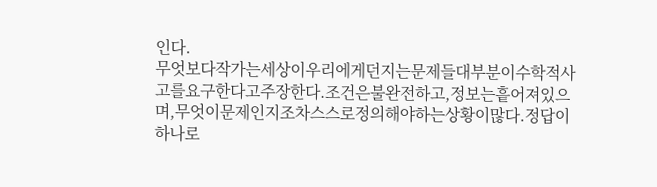인다.
무엇보다작가는세상이우리에게던지는문제들대부분이수학적사고를요구한다고주장한다.조건은불완전하고,정보는흩어져있으며,무엇이문제인지조차스스로정의해야하는상황이많다.정답이하나로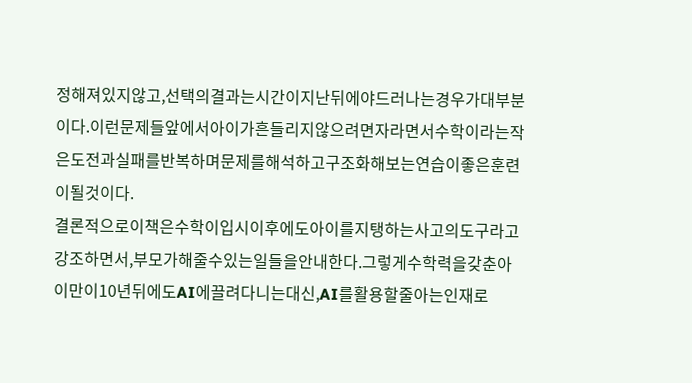정해져있지않고,선택의결과는시간이지난뒤에야드러나는경우가대부분이다.이런문제들앞에서아이가흔들리지않으려면자라면서수학이라는작은도전과실패를반복하며문제를해석하고구조화해보는연습이좋은훈련이될것이다.
결론적으로이책은수학이입시이후에도아이를지탱하는사고의도구라고강조하면서,부모가해줄수있는일들을안내한다.그렇게수학력을갖춘아이만이10년뒤에도AI에끌려다니는대신,AI를활용할줄아는인재로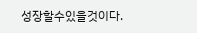성장할수있을것이다.